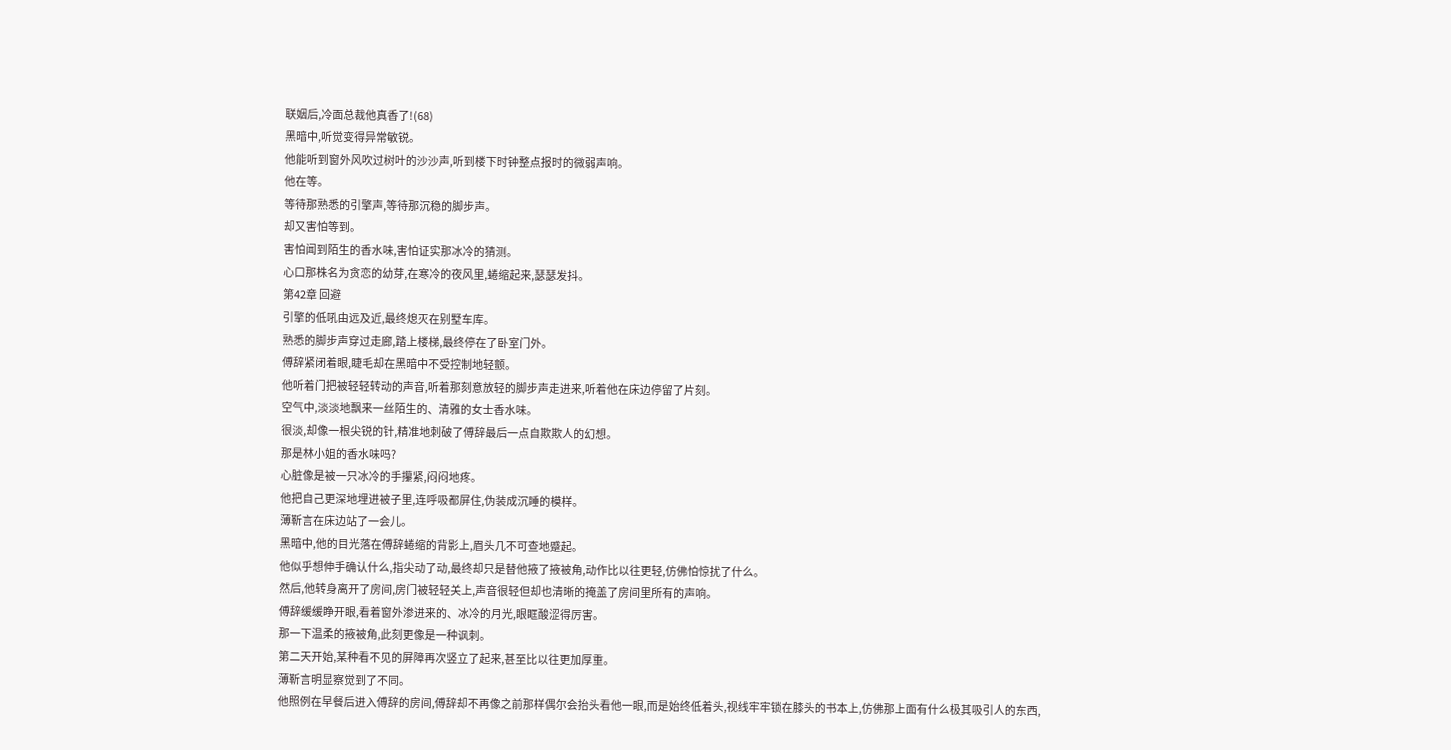联姻后,冷面总裁他真香了!(68)
黑暗中,听觉变得异常敏锐。
他能听到窗外风吹过树叶的沙沙声,听到楼下时钟整点报时的微弱声响。
他在等。
等待那熟悉的引擎声,等待那沉稳的脚步声。
却又害怕等到。
害怕闻到陌生的香水味,害怕证实那冰冷的猜测。
心口那株名为贪恋的幼芽,在寒冷的夜风里,蜷缩起来,瑟瑟发抖。
第42章 回避
引擎的低吼由远及近,最终熄灭在别墅车库。
熟悉的脚步声穿过走廊,踏上楼梯,最终停在了卧室门外。
傅辞紧闭着眼,睫毛却在黑暗中不受控制地轻颤。
他听着门把被轻轻转动的声音,听着那刻意放轻的脚步声走进来,听着他在床边停留了片刻。
空气中,淡淡地飘来一丝陌生的、清雅的女士香水味。
很淡,却像一根尖锐的针,精准地刺破了傅辞最后一点自欺欺人的幻想。
那是林小姐的香水味吗?
心脏像是被一只冰冷的手攥紧,闷闷地疼。
他把自己更深地埋进被子里,连呼吸都屏住,伪装成沉睡的模样。
薄靳言在床边站了一会儿。
黑暗中,他的目光落在傅辞蜷缩的背影上,眉头几不可查地蹙起。
他似乎想伸手确认什么,指尖动了动,最终却只是替他掖了掖被角,动作比以往更轻,仿佛怕惊扰了什么。
然后,他转身离开了房间,房门被轻轻关上,声音很轻但却也清晰的掩盖了房间里所有的声响。
傅辞缓缓睁开眼,看着窗外渗进来的、冰冷的月光,眼眶酸涩得厉害。
那一下温柔的掖被角,此刻更像是一种讽刺。
第二天开始,某种看不见的屏障再次竖立了起来,甚至比以往更加厚重。
薄靳言明显察觉到了不同。
他照例在早餐后进入傅辞的房间,傅辞却不再像之前那样偶尔会抬头看他一眼,而是始终低着头,视线牢牢锁在膝头的书本上,仿佛那上面有什么极其吸引人的东西,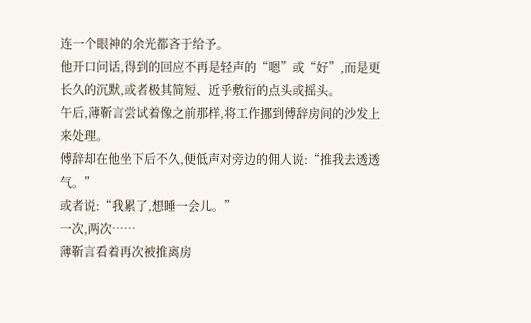连一个眼神的余光都吝于给予。
他开口问话,得到的回应不再是轻声的“嗯”或“好”,而是更长久的沉默,或者极其简短、近乎敷衍的点头或摇头。
午后,薄靳言尝试着像之前那样,将工作挪到傅辞房间的沙发上来处理。
傅辞却在他坐下后不久,便低声对旁边的佣人说:“推我去透透气。”
或者说:“我累了,想睡一会儿。”
一次,两次……
薄靳言看着再次被推离房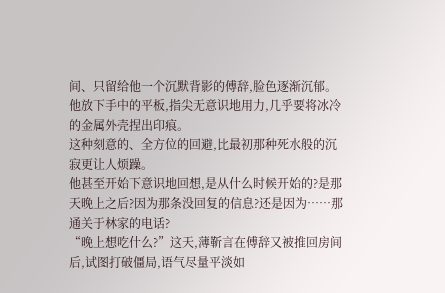间、只留给他一个沉默背影的傅辞,脸色逐渐沉郁。
他放下手中的平板,指尖无意识地用力,几乎要将冰冷的金属外壳捏出印痕。
这种刻意的、全方位的回避,比最初那种死水般的沉寂更让人烦躁。
他甚至开始下意识地回想,是从什么时候开始的?是那天晚上之后?因为那条没回复的信息?还是因为……那通关于林家的电话?
“晚上想吃什么?”这天,薄靳言在傅辞又被推回房间后,试图打破僵局,语气尽量平淡如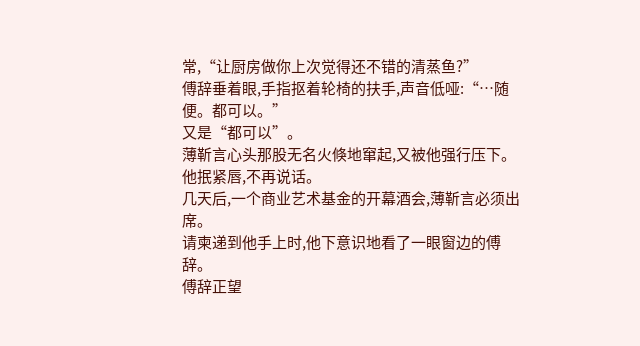常,“让厨房做你上次觉得还不错的清蒸鱼?”
傅辞垂着眼,手指抠着轮椅的扶手,声音低哑:“…随便。都可以。”
又是“都可以”。
薄靳言心头那股无名火倏地窜起,又被他强行压下。
他抿紧唇,不再说话。
几天后,一个商业艺术基金的开幕酒会,薄靳言必须出席。
请柬递到他手上时,他下意识地看了一眼窗边的傅辞。
傅辞正望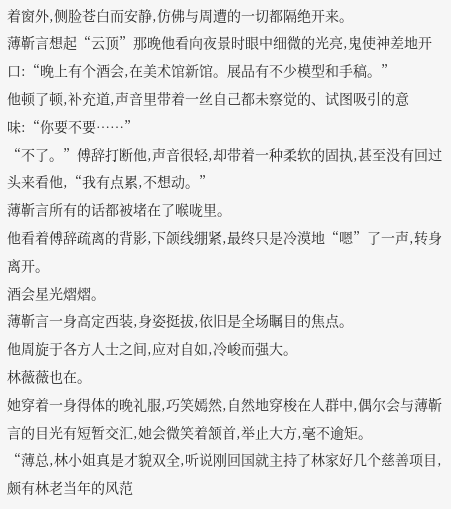着窗外,侧脸苍白而安静,仿佛与周遭的一切都隔绝开来。
薄靳言想起“云顶”那晚他看向夜景时眼中细微的光亮,鬼使神差地开口:“晚上有个酒会,在美术馆新馆。展品有不少模型和手稿。”
他顿了顿,补充道,声音里带着一丝自己都未察觉的、试图吸引的意味:“你要不要……”
“不了。”傅辞打断他,声音很轻,却带着一种柔软的固执,甚至没有回过头来看他,“我有点累,不想动。”
薄靳言所有的话都被堵在了喉咙里。
他看着傅辞疏离的背影,下颌线绷紧,最终只是冷漠地“嗯”了一声,转身离开。
酒会星光熠熠。
薄靳言一身高定西装,身姿挺拔,依旧是全场瞩目的焦点。
他周旋于各方人士之间,应对自如,冷峻而强大。
林薇薇也在。
她穿着一身得体的晚礼服,巧笑嫣然,自然地穿梭在人群中,偶尔会与薄靳言的目光有短暂交汇,她会微笑着颔首,举止大方,毫不逾矩。
“薄总,林小姐真是才貌双全,听说刚回国就主持了林家好几个慈善项目,颇有林老当年的风范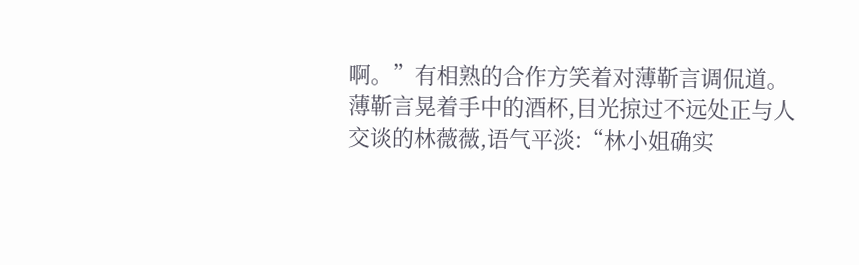啊。”有相熟的合作方笑着对薄靳言调侃道。
薄靳言晃着手中的酒杯,目光掠过不远处正与人交谈的林薇薇,语气平淡:“林小姐确实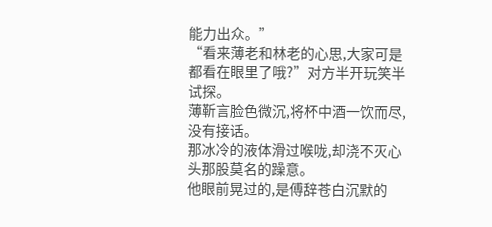能力出众。”
“看来薄老和林老的心思,大家可是都看在眼里了哦?”对方半开玩笑半试探。
薄靳言脸色微沉,将杯中酒一饮而尽,没有接话。
那冰冷的液体滑过喉咙,却浇不灭心头那股莫名的躁意。
他眼前晃过的,是傅辞苍白沉默的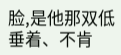脸,是他那双低垂着、不肯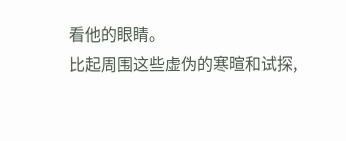看他的眼睛。
比起周围这些虚伪的寒暄和试探,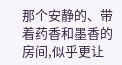那个安静的、带着药香和墨香的房间,似乎更让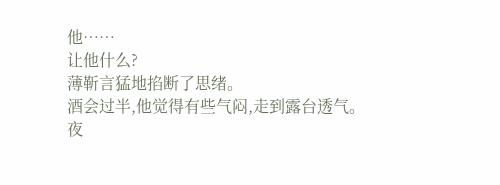他……
让他什么?
薄靳言猛地掐断了思绪。
酒会过半,他觉得有些气闷,走到露台透气。
夜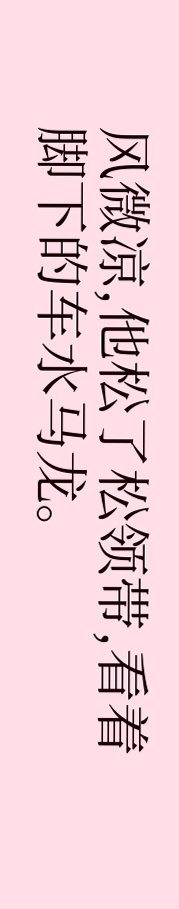风微凉,他松了松领带,看着脚下的车水马龙。